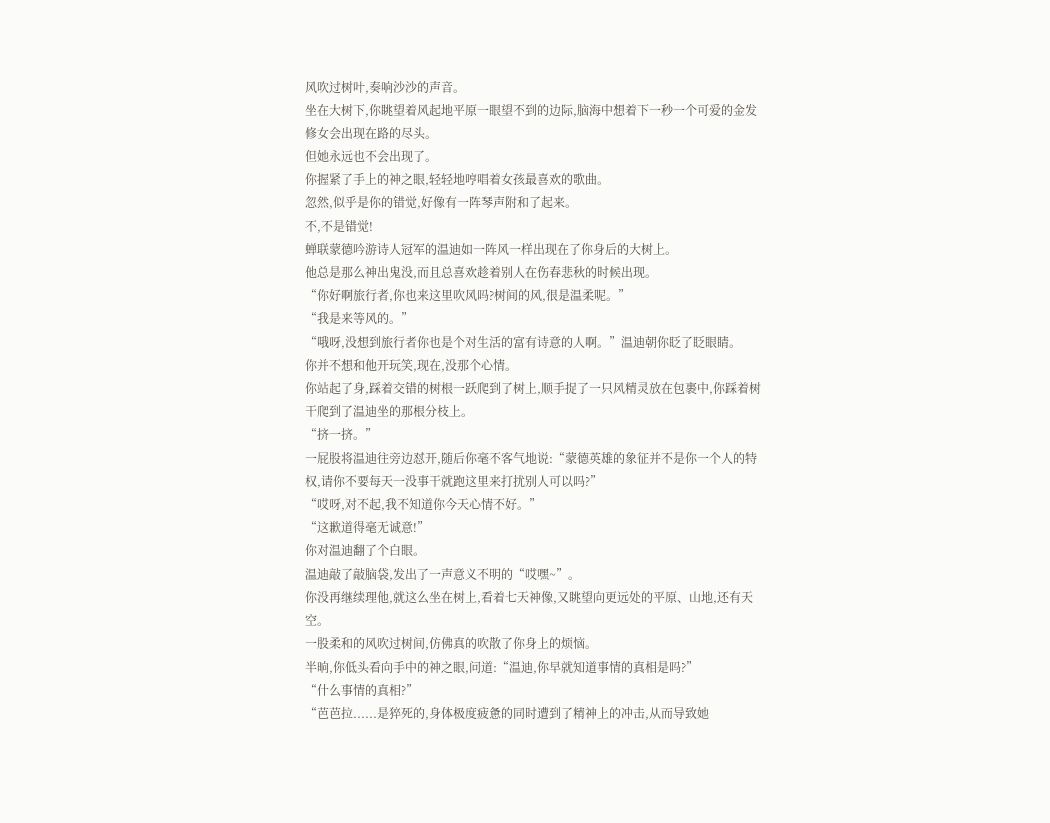风吹过树叶,奏响沙沙的声音。
坐在大树下,你眺望着风起地平原一眼望不到的边际,脑海中想着下一秒一个可爱的金发修女会出现在路的尽头。
但她永远也不会出现了。
你握紧了手上的神之眼,轻轻地哼唱着女孩最喜欢的歌曲。
忽然,似乎是你的错觉,好像有一阵琴声附和了起来。
不,不是错觉!
蝉联蒙德吟游诗人冠军的温迪如一阵风一样出现在了你身后的大树上。
他总是那么神出鬼没,而且总喜欢趁着别人在伤春悲秋的时候出现。
“你好啊旅行者,你也来这里吹风吗?树间的风,很是温柔呢。”
“我是来等风的。”
“哦呀,没想到旅行者你也是个对生活的富有诗意的人啊。”温迪朝你眨了眨眼睛。
你并不想和他开玩笑,现在,没那个心情。
你站起了身,踩着交错的树根一跃爬到了树上,顺手捉了一只风精灵放在包裹中,你踩着树干爬到了温迪坐的那根分枝上。
“挤一挤。”
一屁股将温迪往旁边怼开,随后你毫不客气地说:“蒙德英雄的象征并不是你一个人的特权,请你不要每天一没事干就跑这里来打扰别人可以吗?”
“哎呀,对不起,我不知道你今天心情不好。”
“这歉道得毫无诚意!”
你对温迪翻了个白眼。
温迪敲了敲脑袋,发出了一声意义不明的“哎嘿~”。
你没再继续理他,就这么坐在树上,看着七天神像,又眺望向更远处的平原、山地,还有天空。
一股柔和的风吹过树间,仿佛真的吹散了你身上的烦恼。
半晌,你低头看向手中的神之眼,问道:“温迪,你早就知道事情的真相是吗?”
“什么事情的真相?”
“芭芭拉......是猝死的,身体极度疲惫的同时遭到了精神上的冲击,从而导致她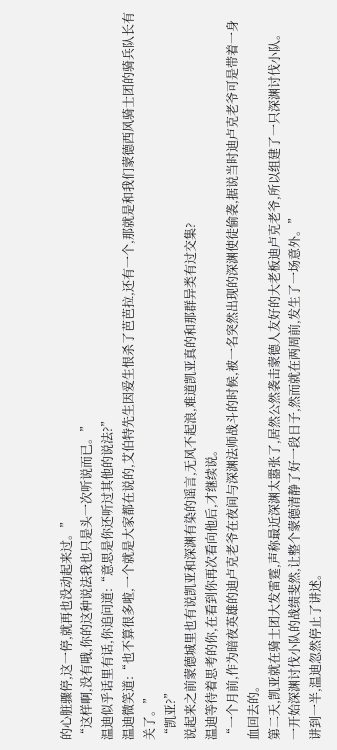的心脏骤停,这一停,就再也没动起来过。”
“这样啊,没有哦,你的这种说法我也只是头一次听说而已。”
温迪似乎话里有话,你追问道:“意思是你还听过其他的说法?”
温迪微笑道:“也不算很多啦,一个就是大家都在说的,艾伯特先生因爱生恨杀了芭芭拉,还有一个,那就是和我们蒙德西风骑士团的骑兵队长有关了。”
“凯亚?”
说起来之前蒙德城里也有说凯亚和深渊有染的谣言,无风不起浪,难道凯亚真的和那群异类有过交集?
温迪等待着思考的你,在看到你再次看向他后,才继续说。
“一个月前,作为暗夜英雄的迪卢克老爷在夜间与深渊法师战斗的时候,被一名突然出现的深渊使徒偷袭,据说当时迪卢克老爷可是带着一身血回去的。
第二天,凯亚就在骑士团大发雷霆,声称最近深渊太嚣张了,居然公然袭击蒙德人友好的大老板迪卢克老爷,所以组建了一只深渊讨伐小队。
一开始深渊讨伐小队的战绩斐然,让整个蒙德清静了好一段日子,然而就在两周前,发生了一场意外。”
讲到一半,温迪忽然停止了讲述。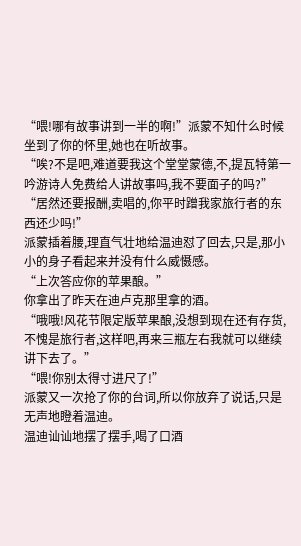“喂!哪有故事讲到一半的啊!”派蒙不知什么时候坐到了你的怀里,她也在听故事。
“唉?不是吧,难道要我这个堂堂蒙德,不,提瓦特第一吟游诗人免费给人讲故事吗,我不要面子的吗?”
“居然还要报酬,卖唱的,你平时蹭我家旅行者的东西还少吗!”
派蒙插着腰,理直气壮地给温迪怼了回去,只是,那小小的身子看起来并没有什么威慑感。
“上次答应你的苹果酿。”
你拿出了昨天在迪卢克那里拿的酒。
“哦哦!风花节限定版苹果酿,没想到现在还有存货,不愧是旅行者,这样吧,再来三瓶左右我就可以继续讲下去了。”
“喂!你别太得寸进尺了!”
派蒙又一次抢了你的台词,所以你放弃了说话,只是无声地瞪着温迪。
温迪讪讪地摆了摆手,喝了口酒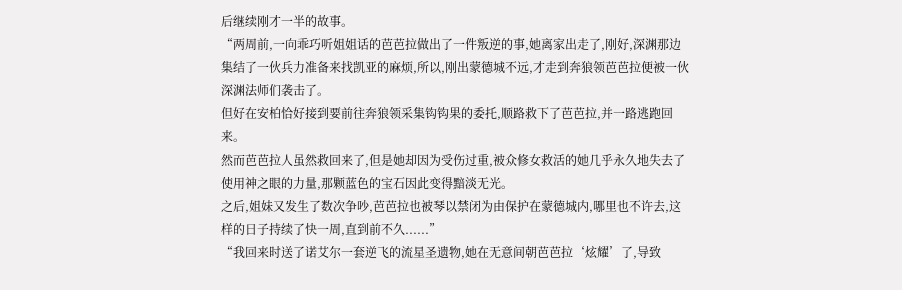后继续刚才一半的故事。
“两周前,一向乖巧听姐姐话的芭芭拉做出了一件叛逆的事,她离家出走了,刚好,深渊那边集结了一伙兵力准备来找凯亚的麻烦,所以,刚出蒙德城不远,才走到奔狼领芭芭拉便被一伙深渊法师们袭击了。
但好在安柏恰好接到要前往奔狼领采集钩钩果的委托,顺路救下了芭芭拉,并一路逃跑回来。
然而芭芭拉人虽然救回来了,但是她却因为受伤过重,被众修女救活的她几乎永久地失去了使用神之眼的力量,那颗蓝色的宝石因此变得黯淡无光。
之后,姐妹又发生了数次争吵,芭芭拉也被琴以禁闭为由保护在蒙德城内,哪里也不许去,这样的日子持续了快一周,直到前不久......”
“我回来时送了诺艾尔一套逆飞的流星圣遗物,她在无意间朝芭芭拉‘炫耀’了,导致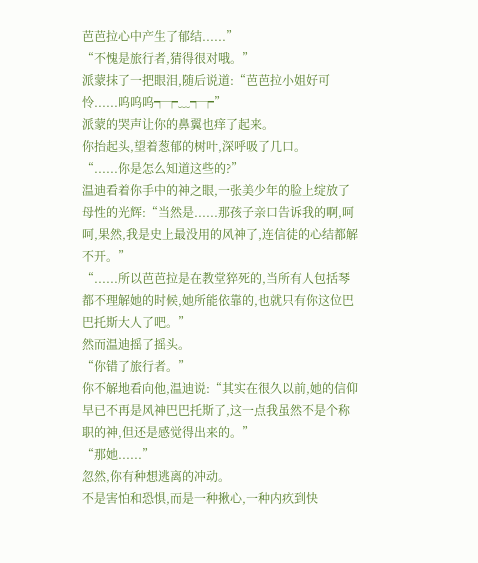芭芭拉心中产生了郁结......”
“不愧是旅行者,猜得很对哦。”
派蒙抹了一把眼泪,随后说道:“芭芭拉小姐好可怜......呜呜呜┭┮﹏┭┮”
派蒙的哭声让你的鼻翼也痒了起来。
你抬起头,望着葱郁的树叶,深呼吸了几口。
“......你是怎么知道这些的?”
温迪看着你手中的神之眼,一张美少年的脸上绽放了母性的光辉:“当然是......那孩子亲口告诉我的啊,呵呵,果然,我是史上最没用的风神了,连信徒的心结都解不开。”
“......所以芭芭拉是在教堂猝死的,当所有人包括琴都不理解她的时候,她所能依靠的,也就只有你这位巴巴托斯大人了吧。”
然而温迪摇了摇头。
“你错了旅行者。”
你不解地看向他,温迪说:“其实在很久以前,她的信仰早已不再是风神巴巴托斯了,这一点我虽然不是个称职的神,但还是感觉得出来的。”
“那她......”
忽然,你有种想逃离的冲动。
不是害怕和恐惧,而是一种揪心,一种内疚到快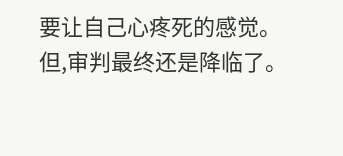要让自己心疼死的感觉。
但,审判最终还是降临了。